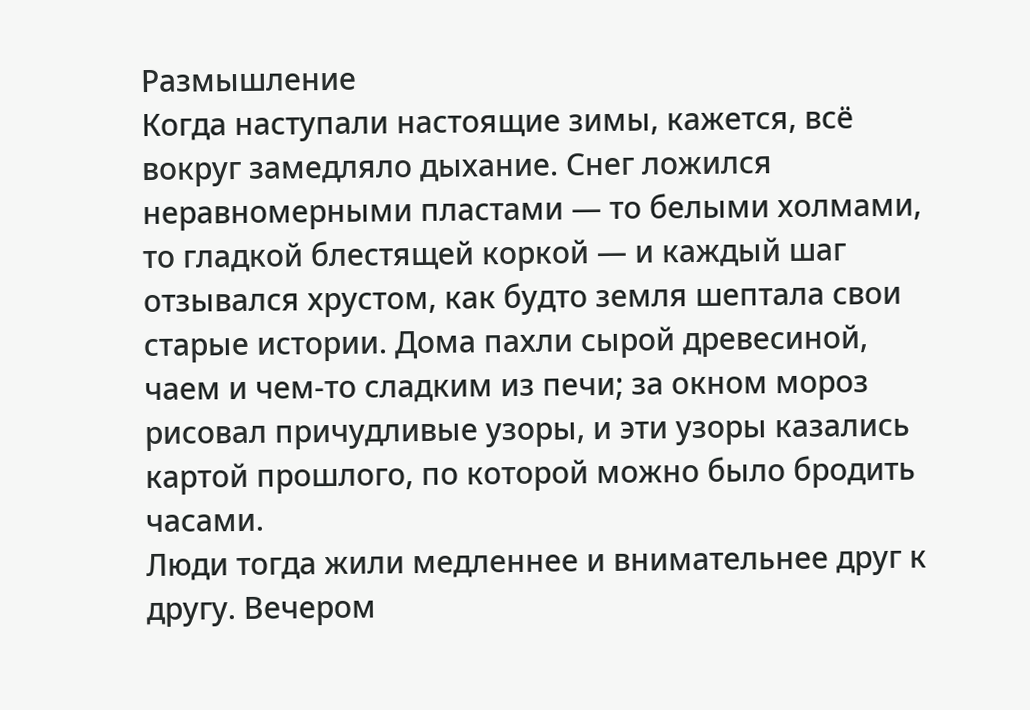Размышление
Когда наступали настоящие зимы, кажется, всё вокруг замедляло дыхание. Снег ложился неравномерными пластами — то белыми холмами, то гладкой блестящей коркой — и каждый шаг отзывался хрустом, как будто земля шептала свои старые истории. Дома пахли сырой древесиной, чаем и чем-то сладким из печи; за окном мороз рисовал причудливые узоры, и эти узоры казались картой прошлого, по которой можно было бродить часами.
Люди тогда жили медленнее и внимательнее друг к другу. Вечером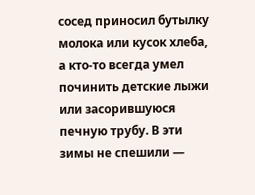сосед приносил бутылку молока или кусок хлеба, а кто-то всегда умел починить детские лыжи или засорившуюся печную трубу. В эти зимы не спешили —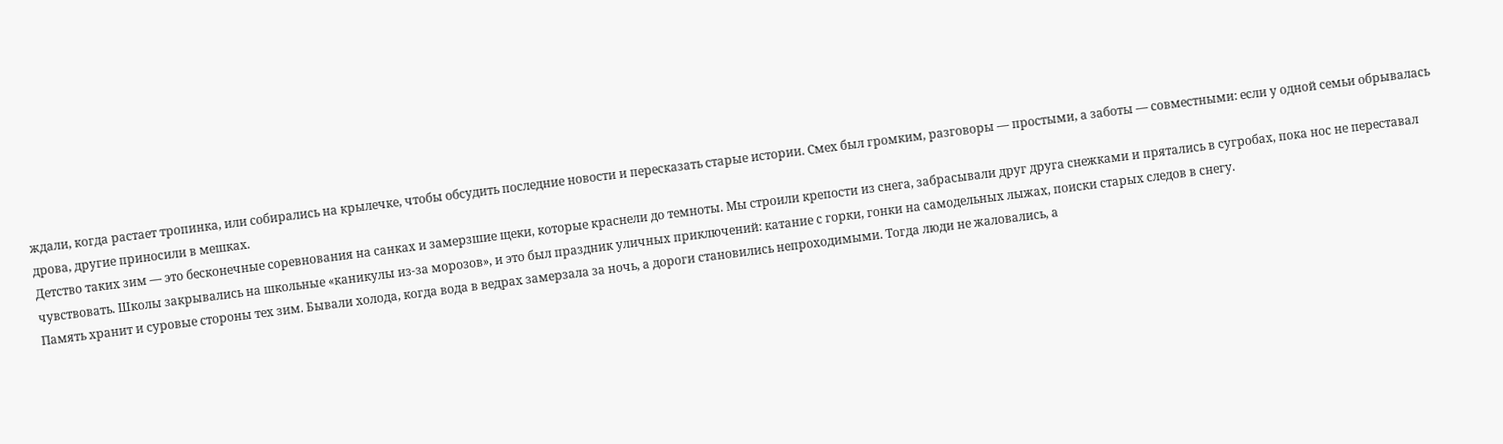ждали, когда растает тропинка, или собирались на крылечке, чтобы обсудить последние новости и пересказать старые истории. Смех был громким, разговоры — простыми, а заботы — совместными: если у одной семьи обрывалась дрова, другие приносили в мешках.
Детство таких зим — это бесконечные соревнования на санках и замерзшие щеки, которые краснели до темноты. Мы строили крепости из снега, забрасывали друг друга снежками и прятались в сугробах, пока нос не переставал чувствовать. Школы закрывались на школьные «каникулы из-за морозов», и это был праздник уличных приключений: катание с горки, гонки на самодельных лыжах, поиски старых следов в снегу.
Память хранит и суровые стороны тех зим. Бывали холода, когда вода в ведрах замерзала за ночь, а дороги становились непроходимыми. Тогда люди не жаловались, а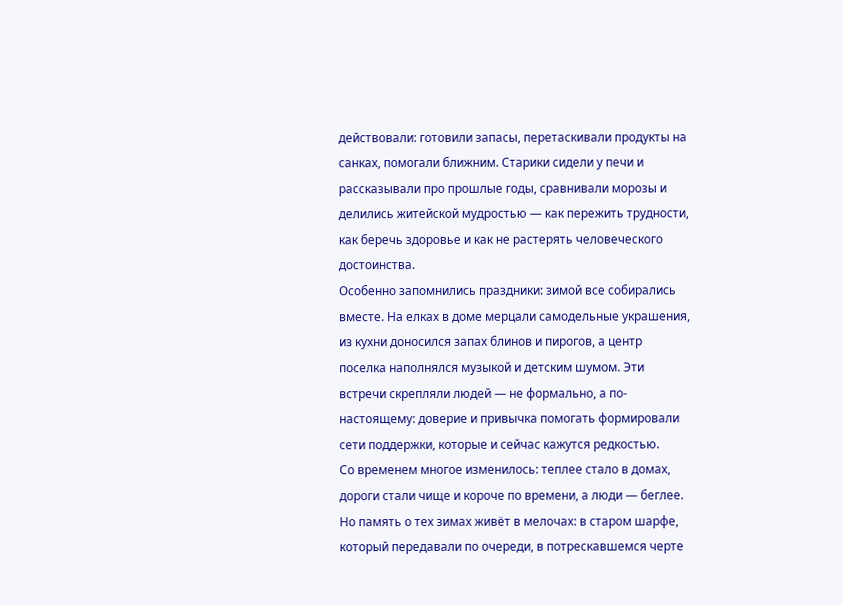действовали: готовили запасы, перетаскивали продукты на санках, помогали ближним. Старики сидели у печи и рассказывали про прошлые годы, сравнивали морозы и делились житейской мудростью — как пережить трудности, как беречь здоровье и как не растерять человеческого достоинства.
Особенно запомнились праздники: зимой все собирались вместе. На елках в доме мерцали самодельные украшения, из кухни доносился запах блинов и пирогов, а центр поселка наполнялся музыкой и детским шумом. Эти встречи скрепляли людей — не формально, а по-настоящему: доверие и привычка помогать формировали сети поддержки, которые и сейчас кажутся редкостью.
Со временем многое изменилось: теплее стало в домах, дороги стали чище и короче по времени, а люди — беглее. Но память о тех зимах живёт в мелочах: в старом шарфе, который передавали по очереди, в потрескавшемся черте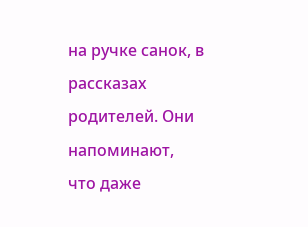на ручке санок, в рассказах родителей. Они напоминают, что даже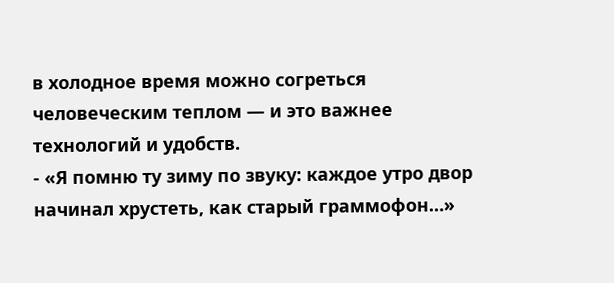в холодное время можно согреться человеческим теплом — и это важнее технологий и удобств.
- «Я помню ту зиму по звуку: каждое утро двор начинал хрустеть, как старый граммофон…»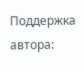Поддержка автора: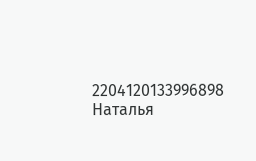2204120133996898
Наталья